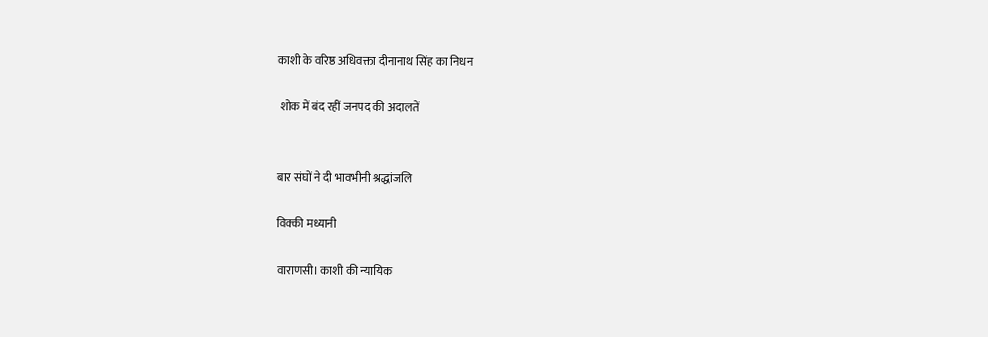काशी के वरिष्ठ अधिवक्ता दीनानाथ सिंह का निधन

 शोक में बंद रहीं जनपद की अदालतें


बार संघों ने दी भावभीनी श्रद्धांजलि

विक्की मध्यानी

वाराणसी। काशी की न्यायिक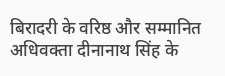बिरादरी के वरिष्ठ और सम्मानित अधिवक्ता दीनानाथ सिंह के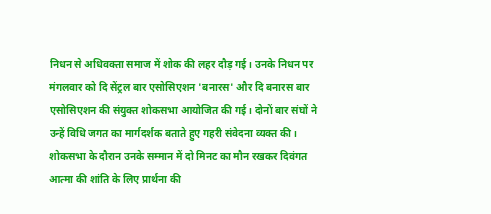निधन से अधिवक्ता समाज में शोक की लहर दौड़ गई। उनके निधन पर मंगलवार को दि सेंट्रल बार एसोसिएशन 'बनारस' और दि बनारस बार एसोसिएशन की संयुक्त शोकसभा आयोजित की गई। दोनों बार संघों ने उन्हें विधि जगत का मार्गदर्शक बताते हुए गहरी संवेदना व्यक्त की। शोकसभा के दौरान उनके सम्मान में दो मिनट का मौन रखकर दिवंगत आत्मा की शांति के लिए प्रार्थना की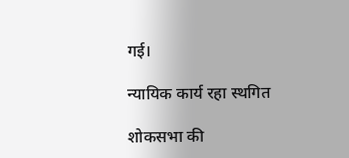गई।

न्यायिक कार्य रहा स्थगित

शोकसभा की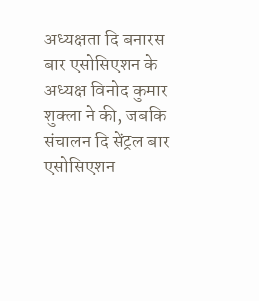अध्यक्षता दि बनारस बार एसोसिएशन के अध्यक्ष विनोद कुमार शुक्ला ने की, जबकि संचालन दि सेंट्रल बार एसोसिएशन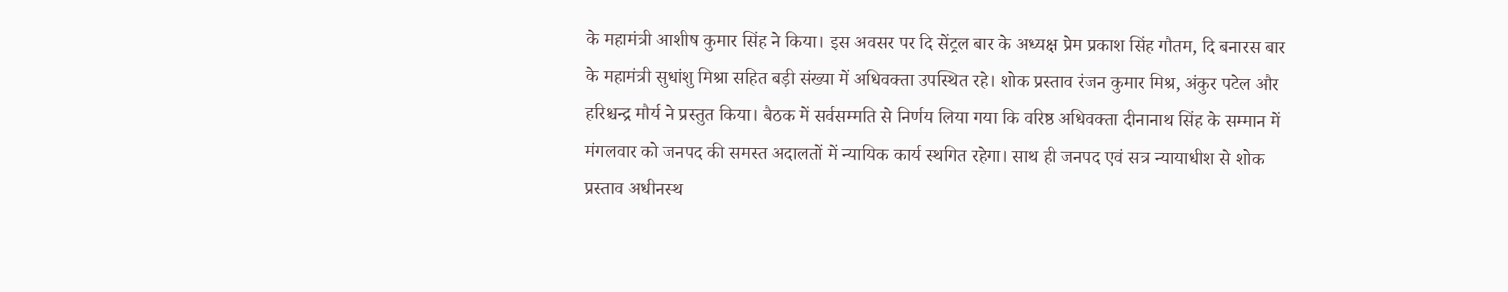के महामंत्री आशीष कुमार सिंह ने किया। इस अवसर पर दि सेंट्रल बार के अध्यक्ष प्रेम प्रकाश सिंह गौतम, दि बनारस बार के महामंत्री सुधांशु मिश्रा सहित बड़ी संख्या में अधिवक्ता उपस्थित रहे। शोक प्रस्ताव रंजन कुमार मिश्र, अंकुर पटेल और हरिश्चन्द्र मौर्य ने प्रस्तुत किया। बैठक में सर्वसम्मति से निर्णय लिया गया कि वरिष्ठ अधिवक्ता दीनानाथ सिंह के सम्मान में मंगलवार को जनपद की समस्त अदालतों में न्यायिक कार्य स्थगित रहेगा। साथ ही जनपद एवं सत्र न्यायाधीश से शोक प्रस्ताव अधीनस्थ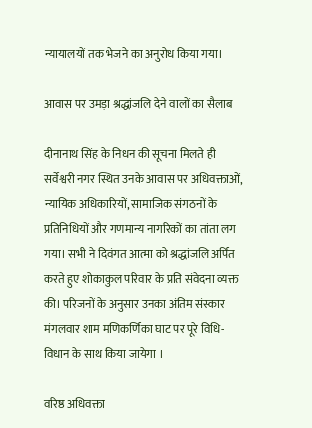न्यायालयों तक भेजने का अनुरोध किया गया।

आवास पर उमड़ा श्रद्धांजलि देने वालों का सैलाब

दीनानाथ सिंह के निधन की सूचना मिलते ही सर्वेश्वरी नगर स्थित उनके आवास पर अधिवक्ताओं, न्यायिक अधिकारियों, सामाजिक संगठनों के प्रतिनिधियों और गणमान्य नागरिकों का तांता लग गया। सभी ने दिवंगत आत्मा को श्रद्धांजलि अर्पित करते हुए शोकाकुल परिवार के प्रति संवेदना व्यक्त की। परिजनों के अनुसार उनका अंतिम संस्कार मंगलवार शाम मणिकर्णिका घाट पर पूरे विधि-विधान के साथ किया जायेगा ।

वरिष्ठ अधिवक्ता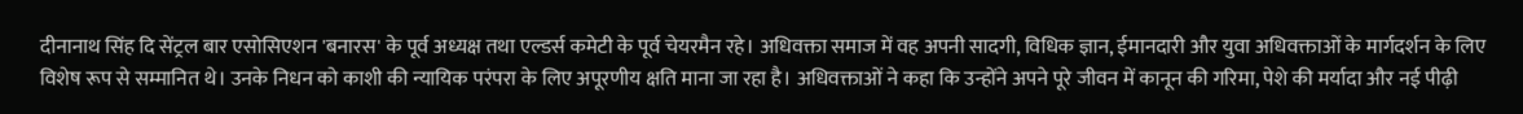दीनानाथ सिंह दि सेंट्रल बार एसोसिएशन 'बनारस' के पूर्व अध्यक्ष तथा एल्डर्स कमेटी के पूर्व चेयरमैन रहे। अधिवक्ता समाज में वह अपनी सादगी, विधिक ज्ञान, ईमानदारी और युवा अधिवक्ताओं के मार्गदर्शन के लिए विशेष रूप से सम्मानित थे। उनके निधन को काशी की न्यायिक परंपरा के लिए अपूरणीय क्षति माना जा रहा है। अधिवक्ताओं ने कहा कि उन्होंने अपने पूरे जीवन में कानून की गरिमा, पेशे की मर्यादा और नई पीढ़ी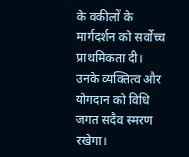के वकीलों के मार्गदर्शन को सर्वोच्च प्राथमिकता दी। उनके व्यक्तित्व और योगदान को विधि जगत सदैव स्मरण रखेगा।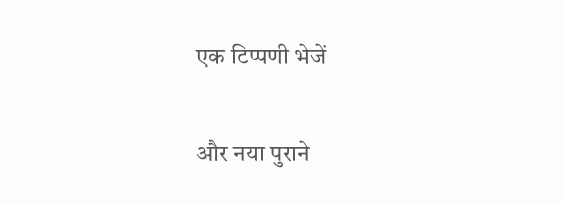एक टिप्पणी भेजें

और नया पुराने